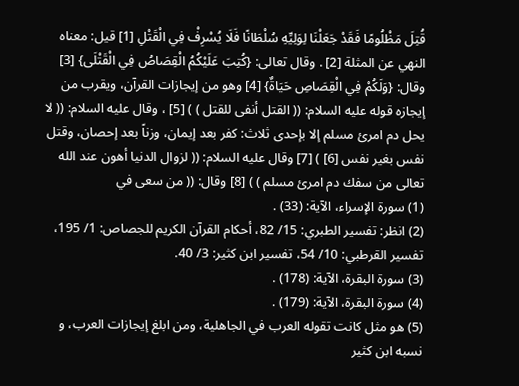قُتِلَ مَظْلُومًا فَقَدْ جَعَلْنَا لِوَلِيِّهِ سُلْطَانًا فَلَا يُسْرِفْ فِي الْقَتْلِ [1] قيل: معناه النهي عن المثلة [2] . وقال تعالى: {كُتِبَ عَلَيْكُمُ الْقِصَاصُ فِي الْقَتْلَى} [3] وقال: {وَلَكُمْ فِي الْقِصَاصِ حَيَاةٌ} [4] وهو من إيجازات القرآن، ويقرب من إيجازه قوله عليه السلام: (( القتل أنفى للقتل ) ) [5] ، وقال عليه السلام: (( لا يحل دم امرئ مسلم إلا بإحدى ثلاث: كفر بعد إيمان، وزناً بعد إحصان، وقتل نفس بغير نفس [6] ) [7] وقال عليه السلام: (( لزوال الدنيا أهون عند الله تعالى من سفك دم امرئ مسلم ) ) [8] وقال: (( من سعى في
(1) سورة الإسراء، الآية: (33) .
(2) انظر: تفسير الطبري: 15/ 82، أحكام القرآن الكريم للجصاص: 1/ 195، تفسير القرطبي: 10/ 54، تفسير ابن كثير: 3/ 40.
(3) سورة البقرة، الآية: (178) .
(4) سورة البقرة، الآية: (179) .
(5) هو مثل كانت تقوله العرب في الجاهلية، ومن ابلغ إيجازات العرب، و نسبه ابن كثير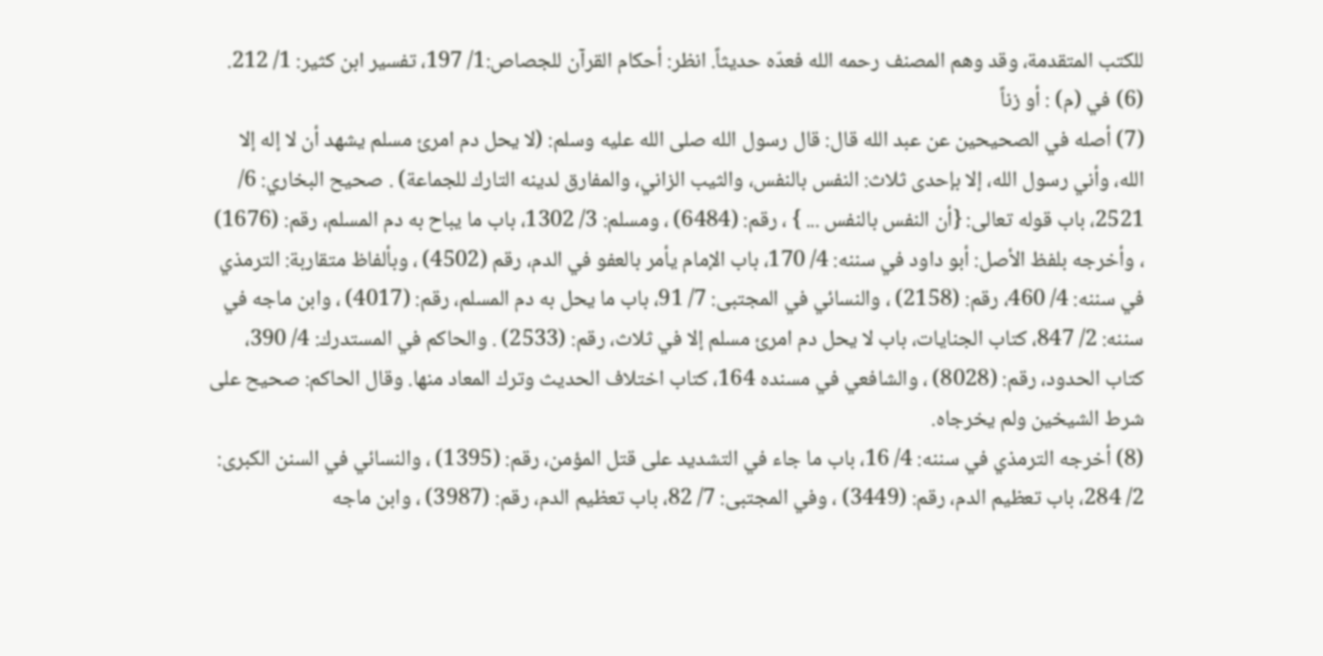للكتب المتقدمة، وقد وهم المصنف رحمه الله فعدّه حديثاً. انظر: أحكام القرآن للجصاص:1/ 197، تفسير ابن كثير: 1/ 212.
(6) في (م) : أو زناً
(7) أصله في الصحيحين عن عبد الله قال: قال رسول الله صلى الله عليه وسلم: (لا يحل دم امرئ مسلم يشهد أن لا إله إلا الله، وأني رسول الله، إلا بإحدى ثلاث: النفس بالنفس، والثيب الزاني، والمفارق لدينه التارك للجماعة) . صحيح البخاري: 6/ 2521، باب قوله تعالى: {أن النفس بالنفس ... } ، رقم: (6484) ، ومسلم: 3/ 1302، باب ما يباح به دم المسلم، رقم: (1676) ، وأخرجه بلفظ الأصل: أبو داود في سننه: 4/ 170، باب الإمام يأمر بالعفو في الدم، رقم (4502) ، وبألفاظ متقاربة: الترمذي في سننه: 4/ 460، رقم: (2158) ، والنسائي في المجتبى: 7/ 91، باب ما يحل به دم المسلم، رقم: (4017) ، وابن ماجه في سننه: 2/ 847، كتاب الجنايات، باب لا يحل دم امرئ مسلم إلا في ثلاث، رقم: (2533) . والحاكم في المستدرك: 4/ 390، كتاب الحدود، رقم: (8028) ، والشافعي في مسنده 164، كتاب اختلاف الحديث وترك المعاد منها. وقال الحاكم: صحيح على شرط الشيخين ولم يخرجاه.
(8) أخرجه الترمذي في سننه: 4/ 16، باب ما جاء في التشديد على قتل المؤمن، رقم: (1395) ، والنسائي في السنن الكبرى: 2/ 284، باب تعظيم الدم، رقم: (3449) ، وفي المجتبى: 7/ 82، باب تعظيم الدم، رقم: (3987) ، وابن ماجه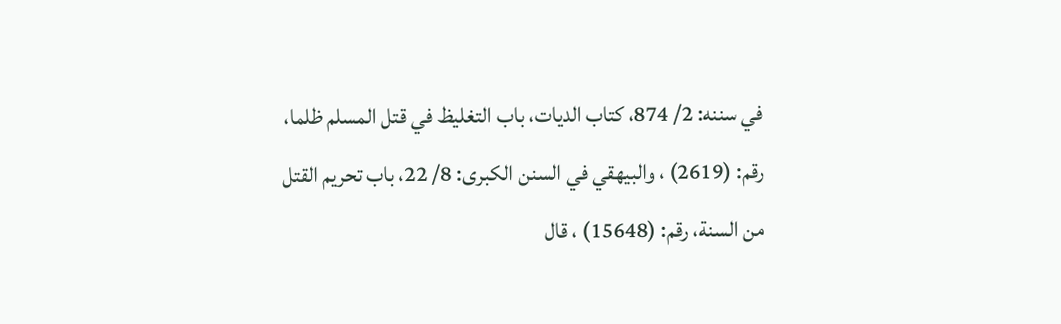في سننه: 2/ 874، كتاب الديات، باب التغليظ في قتل المسلم ظلما، رقم: (2619) ، والبيهقي في السنن الكبرى: 8/ 22، باب تحريم القتل من السنة، رقم: (15648) ، قال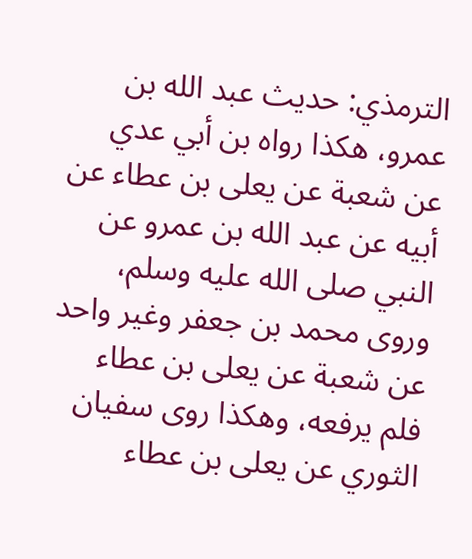الترمذي: حديث عبد الله بن عمرو، هكذا رواه بن أبي عدي عن شعبة عن يعلى بن عطاء عن أبيه عن عبد الله بن عمرو عن النبي صلى الله عليه وسلم، وروى محمد بن جعفر وغير واحد عن شعبة عن يعلى بن عطاء فلم يرفعه، وهكذا روى سفيان الثوري عن يعلى بن عطاء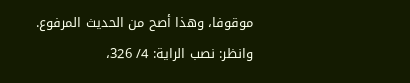موقوفا، وهذا أصح من الحديث المرفوع. وانظر: نصب الراية: 4/ 326،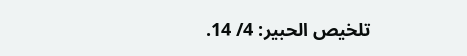تلخيص الحبير: 4/ 14.